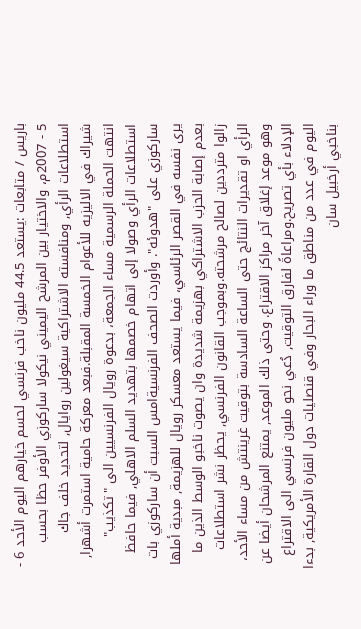باريس / متابعات :يستعد 44.5 مليون ناخب فرنسي لحسم خيارهم اليوم الأحد 6 - 5 - 2007م، والاختيار بين المرشح اليميني نيكولا ساركوزي الأوفر حظا بحسب استطلاعات الرأي, ومنافسته الاشتراكية سيغولين روايال, لتحديد خلف جاك شيراك في الاليزيه للأعوام الخمسة المقبلة.فبعد معركة حامية استمرت أشهرا, انتهت الحملة الرسمية مساء الجمعة، بدعوة رويال الفرنسيين الى "تكذيب" استطلاعات الرأي وصولا إلى اتهام خصمها بتهديد السلم الاهلي, فيما حافظ ساركوزي على "هدوئه". وأوردت الصحف الفرنسيةامس السبت أن ساركوزي بات يرى نفسه في القصر الرئاسي، فيما يستعد معسكر رويال للهزيمة, مبدية أملها بعدم إصابة الحزب الاشتراكي بهزيمة شديدة وان يصوت ناخبو الوسط الذين ما زالوا مترددين لصالح مرشحته.وبموجب القانون الفرنسي, يحظر نشر استطلاعات الرأي او تقديرات النتائج حتى الساعة السادسة بتوقيت غرينتش من مساء الأحد، وهو موعد إغلاق آخر مراكز الاقتراع. وحتى ذلك الموعد, يمتنع المرشحان أيضا عن الإدلاء بأي تصريح.ومراعاةً لفارق التوقيت, دُعي نحو مليون فرنسي الى الاقتراع اليوم في عدد من مناطق ما وراء البحار وفي قنصليات دول القارة الأمريكية, بدءا بناخبي أرخبيل سان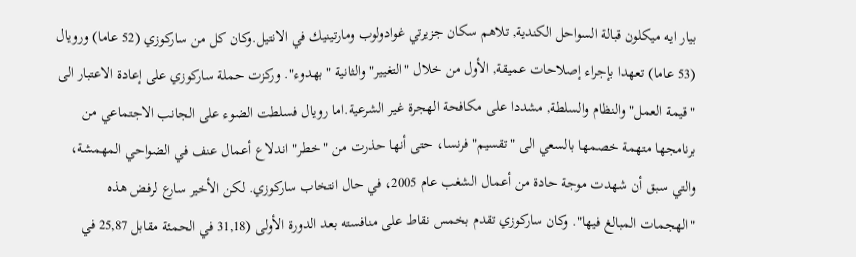بيار ايه ميكلون قبالة السواحل الكندية, تلاهم سكان جزيرتي غوادولوب ومارتينيك في الانتيل.وكان كل من ساركوزي (52 عاما) ورويال (53 عاما) تعهدا بإجراء إصلاحات عميقة, الأول من خلال "التغيير" والثانية "بهدوء". وركزت حملة ساركوزي على إعادة الاعتبار الى "قيمة العمل" والنظام والسلطة, مشددا على مكافحة الهجرة غير الشرعية.اما رويال فسلطت الضوء على الجانب الاجتماعي من برنامجها متهمة خصمها بالسعي الى "تقسيم" فرنسا، حتى أنها حذرت من "خطر" اندلاع أعمال عنف في الضواحي المهمشة، والتي سبق أن شهدت موجة حادة من أعمال الشغب عام 2005، في حال انتخاب ساركوزي. لكن الأخير سارع لرفض هذه "الهجمات المبالغ فيها". وكان ساركوزي تقدم بخمس نقاط على منافسته بعد الدورة الأولى (31,18 في الحمئة مقابل 25,87 في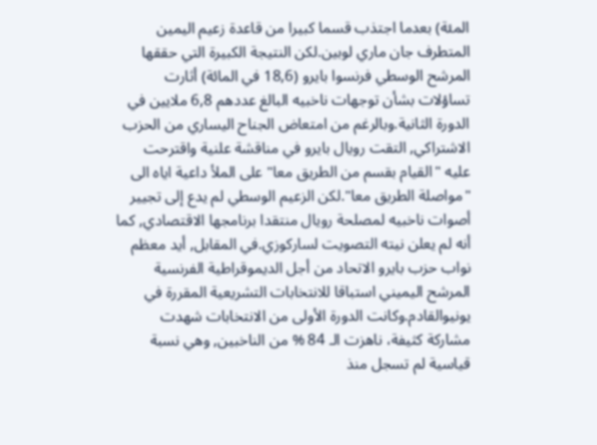المئة) بعدما اجتذب قسما كبيرا من قاعدة زعيم اليمين المتطرف جان ماري لوبين.لكن النتيجة الكبيرة التي حققها المرشح الوسطي فرنسوا بايرو (18,6 في المائة) أثارت تساؤلات بشأن توجهات ناخبيه البالغ عددهم 6,8 ملايين في الدورة الثانية.وبالرغم من امتعاض الجناح اليساري من الحزب الاشتراكي, التقت رويال بايرو في مناقشة علنية واقترحت عليه "القيام بقسم من الطريق معا" على الملأ داعية اياه الى "مواصلة الطريق معا".لكن الزعيم الوسطي لم يدع إلى تجيير أصوات ناخبيه لمصلحة رويال منتقدا برنامجها الاقتصادي, كما أنه لم يعلن نيته التصويت لساركوزي.في المقابل, أيد معظم نواب حزب بايرو الاتحاد من أجل الديموقراطية الفرنسية المرشح اليميني استباقا للانتخابات التشريعية المقررة في يونيوالقادم.وكانت الدورة الأولى من الانتخابات شهدت مشاركة كثيفة، ناهزت الـ 84 % من الناخبين, وهي نسبة قياسية لم تسجل منذ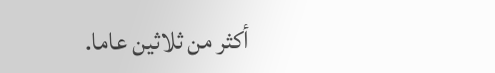أكثر من ثلاثين عاما.